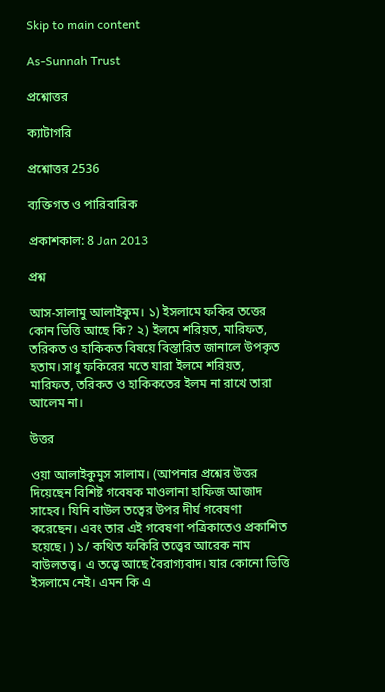Skip to main content

As-Sunnah Trust

প্রশ্নোত্তর

ক্যাটাগরি

প্রশ্নোত্তর 2536

ব্যক্তিগত ও পারিবারিক

প্রকাশকাল: 8 Jan 2013

প্রশ্ন

আস-সালামু আলাইকুম। ১) ইসলামে ফকির তত্তের কোন ভিত্তি আছে কি? ২) ইলমে শরিয়ত, মারিফত, তরিকত ও হাকিকত বিষয়ে বিস্তারিত জানালে উপকৃত হতাম।সাধু ফকিরের মতে যারা ইলমে শরিয়ত, মারিফত, তরিকত ও হাকিকতের ইলম না রাখে তারা আলেম না।

উত্তর

ওয়া আলাইকুমুস সালাম। (আপনার প্রশ্নের উত্তর দিয়েছেন বিশিষ্ট গবেষক মাওলানা হাফিজ আজাদ সাহেব। যিনি বাউল তত্বের উপর দীর্ঘ গবেষণা করেছেন। এবং তার এই গবেষণা পত্রিকাতেও প্রকাশিত হয়েছে। ) ১/ কথিত ফকিরি তত্ত্বের আরেক নাম বাউলতত্ত্ব। এ তত্ত্বে আছে বৈরাগ্যবাদ। যার কোনো ভিত্তি ইসলামে নেই। এমন কি এ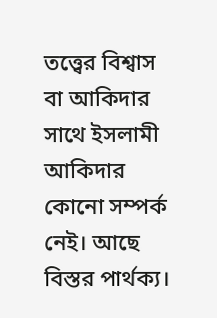তত্ত্বের বিশ্বাস বা আকিদার সাথে ইসলামী আকিদার কোনো সম্পর্ক নেই। আছে বিস্তর পার্থক্য।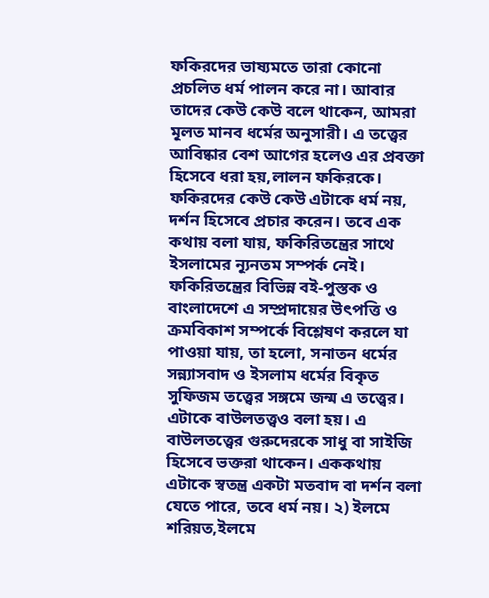ফকিরদের ভাষ্যমতে তারা কোনো প্রচলিত ধর্ম পালন করে না। আবার তাদের কেউ কেউ বলে থাকেন, আমরা মূলত মানব ধর্মের অনুসারী। এ তত্ত্বের আবিষ্কার বেশ আগের হলেও এর প্রবক্তা হিসেবে ধরা হয়,লালন ফকিরকে। ফকিরদের কেউ কেউ এটাকে ধর্ম নয়, দর্শন হিসেবে প্রচার করেন। তবে এক কথায় বলা যায়, ফকিরিতন্ত্রের সাথে ইসলামের ন্যূনতম সম্পর্ক নেই। ফকিরিতন্ত্রের বিভিন্ন বই-পুস্তক ও বাংলাদেশে এ সম্প্রদায়ের উৎপত্তি ও ক্রমবিকাশ সম্পর্কে বিশ্লেষণ করলে যা পাওয়া যায়, তা হলো, সনাতন ধর্মের সন্ন্যাসবাদ ও ইসলাম ধর্মের বিকৃত সুফিজম তত্ত্বের সঙ্গমে জন্ম এ তত্ত্বের। এটাকে বাউলতত্ত্বও বলা হয়। এ বাউলতত্ত্বের গুরুদেরকে সাধু বা সাইজি হিসেবে ভক্তরা থাকেন। এককথায় এটাকে স্বতন্ত্র একটা মতবাদ বা দর্শন বলা যেতে পারে, তবে ধর্ম নয়। ২) ইলমে শরিয়ত,ইলমে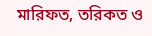মারিফত, তরিকত ও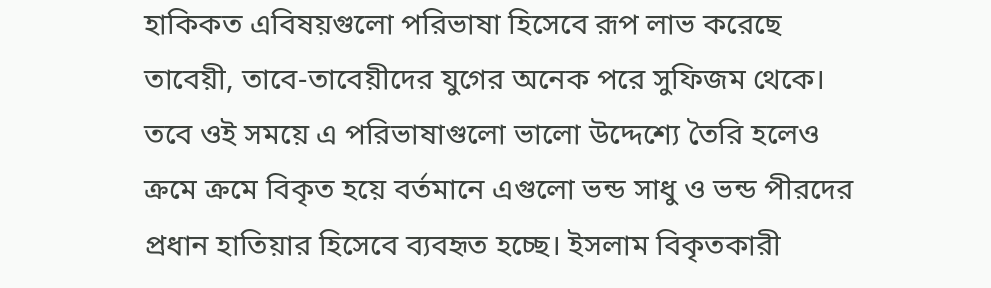হাকিকত এবিষয়গুলো পরিভাষা হিসেবে রূপ লাভ করেছে তাবেয়ী, তাবে-তাবেয়ীদের যুগের অনেক পরে সুফিজম থেকে। তবে ওই সময়ে এ পরিভাষাগুলো ভালো উদ্দেশ্যে তৈরি হলেও ক্রমে ক্রমে বিকৃত হয়ে বর্তমানে এগুলো ভন্ড সাধু ও ভন্ড পীরদের প্রধান হাতিয়ার হিসেবে ব্যবহৃত হচ্ছে। ইসলাম বিকৃতকারী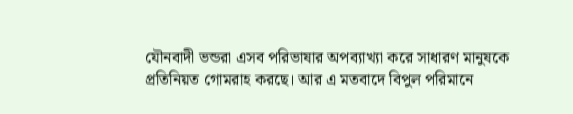যৌনবাদী ভন্ডরা এসব পরিভাষার অপব্যাখ্যা করে সাধারণ মানুষকে প্রতিনিয়ত গোমরাহ করছে। আর এ মতবাদে বিপুল পরিমানে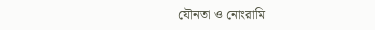যৌনতা ও নোংরামি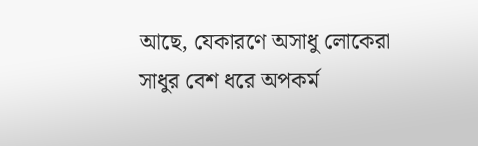আছে, যেকারণে অসাধু লোকেরা সাধুর বেশ ধরে অপকর্ম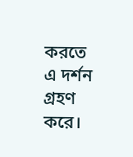করতে এ দর্শন গ্রহণ করে।